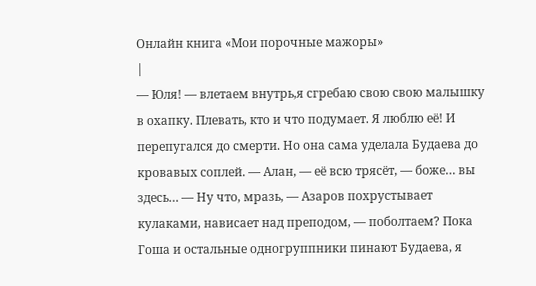Онлайн книга «Мои порочные мажоры»
|
— Юля! — влетаем внутрь,я сгребаю свою свою малышку в охапку. Плевать, кто и что подумает. Я люблю её! И перепугался до смерти. Но она сама уделала Будаева до кровавых соплей. — Алан, — её всю трясёт, — боже… вы здесь… — Ну что, мразь, — Азаров похрустывает кулаками, нависает над преподом, — поболтаем? Пока Гоша и остальные одногруппники пинают Будаева, я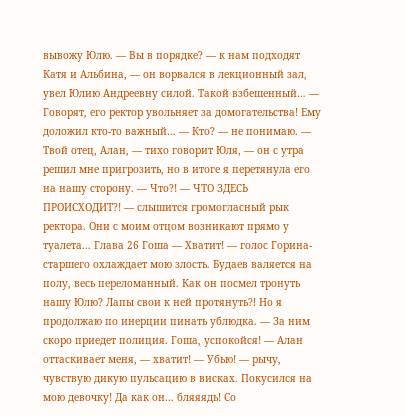вывожу Юлю. — Вы в порядке? — к нам подходят Катя и Альбина, — он ворвался в лекционный зал, увел Юлию Андреевну силой. Такой взбешенный… — Говорят, его ректор увольняет за домогательства! Ему доложил кто-то важный… — Кто? — не понимаю. — Твой отец, Алан, — тихо говорит Юля, — он с утра решил мне пригрозить, но в итоге я перетянула его на нашу сторону. — Что?! — ЧТО ЗДЕСЬ ПРОИСХОДИТ?! — слышится громогласный рык ректора. Они с моим отцом возникают прямо у туалета… Глава 26 Гоша — Хватит! — голос Горина-старшего охлаждает мою злость. Будаев валяется на полу, весь переломанный. Как он посмел тронуть нашу Юлю? Лапы свои к ней протянуть?! Но я продолжаю по инерции пинать ублюдка. — За ним скоро приедет полиция. Гоша, успокойся! — Алан оттаскивает меня, — хватит! — Убью! — рычу, чувствую дикую пульсацию в висках. Покусился на мою девочку! Да как он… бляяядь! Со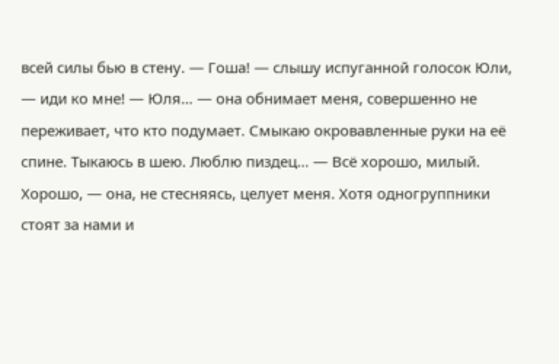всей силы бью в стену. — Гоша! — слышу испуганной голосок Юли, — иди ко мне! — Юля… — она обнимает меня, совершенно не переживает, что кто подумает. Смыкаю окровавленные руки на её спине. Тыкаюсь в шею. Люблю пиздец… — Всё хорошо, милый. Хорошо, — она, не стесняясь, целует меня. Хотя одногруппники стоят за нами и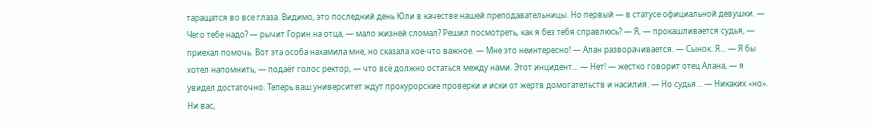таращатся во все глаза. Видимо, это последний день Юли в качестве нашей преподавательницы. Но первый — в статусе официальной девушки. — Чего тебе надо? — рычит Горин на отца, — мало жизней сломал? Решил посмотреть, как я без тебя справлюсь? — Я, — прокашливается судья, — приехал помочь. Вот эта особа нахамила мне, но сказала кое-что важное. — Мне это неинтересно! — Алан разворачивается. — Сынок. Я… — Я бы хотел напомнить, — подаёт голос ректор, — что всё должно остаться между нами. Этот инцидент… — Нет! — жестко говорит отец Алана, — я увидел достаточно. Теперь ваш университет ждут прокурорские проверки и иски от жертв домогательств и насилия. — Но судья… — Никаких «но». Ни вас,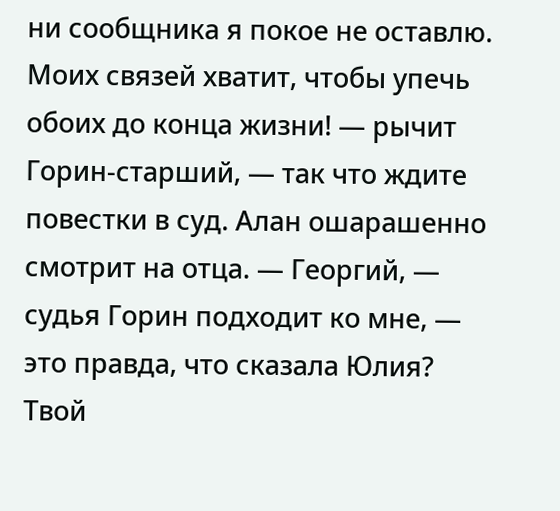ни сообщника я покое не оставлю. Моих связей хватит, чтобы упечь обоих до конца жизни! — рычит Горин-старший, — так что ждите повестки в суд. Алан ошарашенно смотрит на отца. — Георгий, — судья Горин подходит ко мне, — это правда, что сказала Юлия? Твой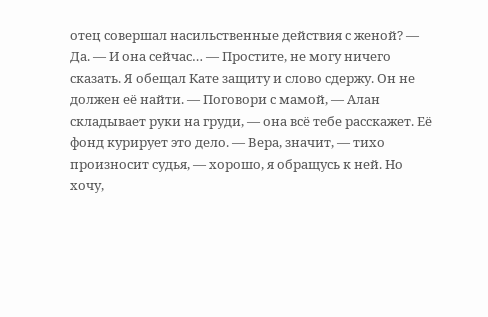отец совершал насильственные действия с женой? — Да. — И она сейчас… — Простите, не могу ничего сказать. Я обещал Кате защиту и слово сдержу. Он не должен её найти. — Поговори с мамой, — Алан складывает руки на груди, — она всё тебе расскажет. Её фонд курирует это дело. — Вера, значит, — тихо произносит судья, — хорошо, я обращусь к ней. Но хочу,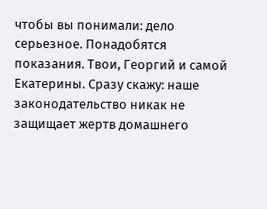чтобы вы понимали: дело серьезное. Понадобятся показания. Твои, Георгий и самой Екатерины. Сразу скажу: наше законодательство никак не защищает жертв домашнего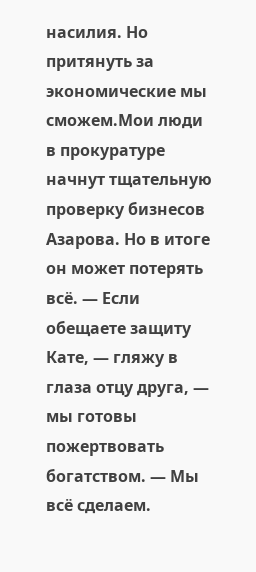насилия. Но притянуть за экономические мы сможем.Мои люди в прокуратуре начнут тщательную проверку бизнесов Азарова. Но в итоге он может потерять всё. — Если обещаете защиту Кате, — гляжу в глаза отцу друга, — мы готовы пожертвовать богатством. — Мы всё сделаем.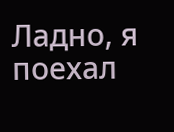Ладно, я поехал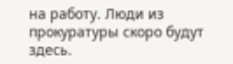на работу. Люди из прокуратуры скоро будут здесь.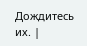Дождитесь их. |